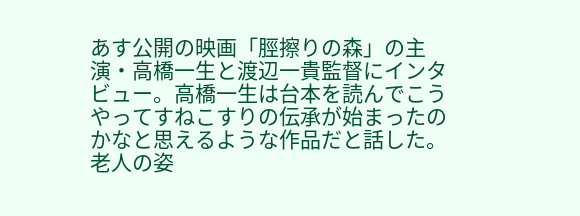あす公開の映画「脛擦りの森」の主演・高橋一生と渡辺一貴監督にインタビュー。高橋一生は台本を読んでこうやってすねこすりの伝承が始まったのかなと思えるような作品だと話した。老人の姿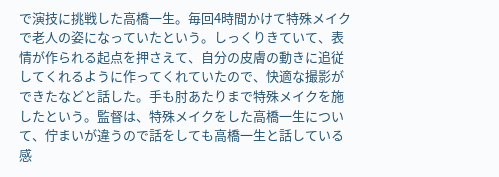で演技に挑戦した高橋一生。毎回4時間かけて特殊メイクで老人の姿になっていたという。しっくりきていて、表情が作られる起点を押さえて、自分の皮膚の動きに追従してくれるように作ってくれていたので、快適な撮影ができたなどと話した。手も肘あたりまで特殊メイクを施したという。監督は、特殊メイクをした高橋一生について、佇まいが違うので話をしても高橋一生と話している感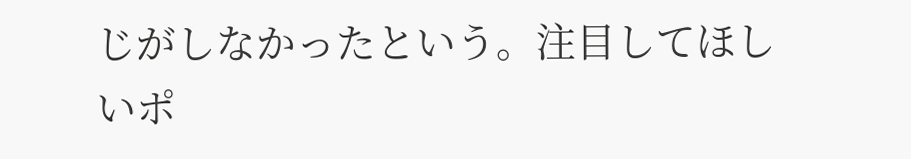じがしなかったという。注目してほしいポ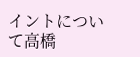イントについて高橋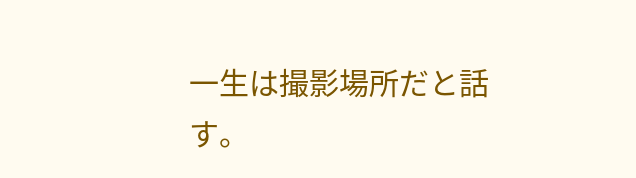一生は撮影場所だと話す。